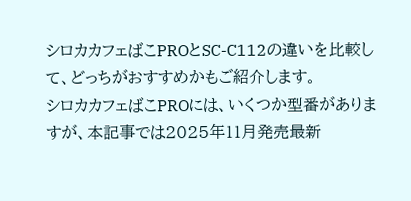シロカカフェばこPROとSC-C112の違いを比較して、どっちがおすすめかもご紹介します。
シロカカフェばこPROには、いくつか型番がありますが、本記事では2025年11月発売最新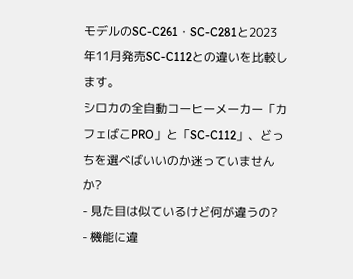モデルのSC-C261・SC-C281と2023年11月発売SC-C112との違いを比較します。
シロカの全自動コーヒーメーカー「カフェばこPRO」と「SC-C112」、どっちを選べばいいのか迷っていませんか?
- 見た目は似ているけど何が違うの?
- 機能に違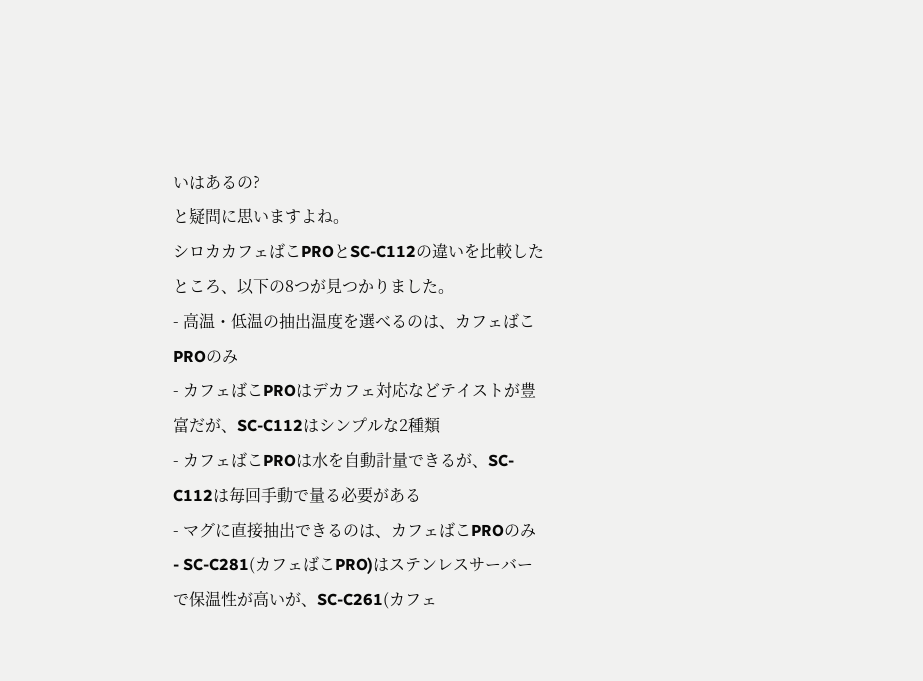いはあるの?
と疑問に思いますよね。
シロカカフェばこPROとSC-C112の違いを比較したところ、以下の8つが見つかりました。
- 高温・低温の抽出温度を選べるのは、カフェばこPROのみ
- カフェばこPROはデカフェ対応などテイストが豊富だが、SC-C112はシンプルな2種類
- カフェばこPROは水を自動計量できるが、SC-C112は毎回手動で量る必要がある
- マグに直接抽出できるのは、カフェばこPROのみ
- SC-C281(カフェばこPRO)はステンレスサーバーで保温性が高いが、SC-C261(カフェ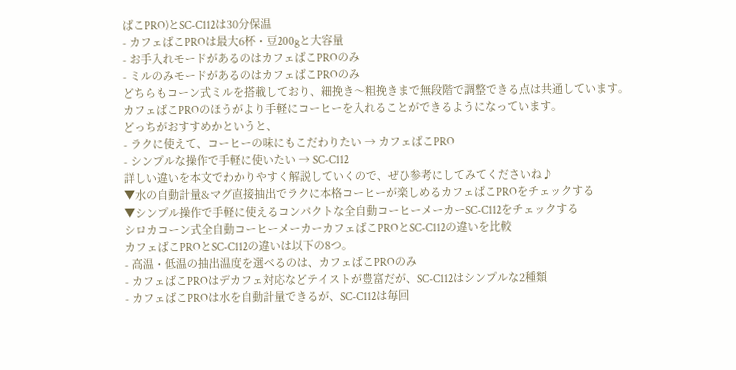ばこPRO)とSC-C112は30分保温
- カフェばこPROは最大6杯・豆200gと大容量
- お手入れモードがあるのはカフェばこPROのみ
- ミルのみモードがあるのはカフェばこPROのみ
どちらもコーン式ミルを搭載しており、細挽き〜粗挽きまで無段階で調整できる点は共通しています。
カフェばこPROのほうがより手軽にコーヒーを入れることができるようになっています。
どっちがおすすめかというと、
- ラクに使えて、コーヒーの味にもこだわりたい → カフェばこPRO
- シンプルな操作で手軽に使いたい → SC-C112
詳しい違いを本文でわかりやすく解説していくので、ぜひ参考にしてみてくださいね♪
▼水の自動計量&マグ直接抽出でラクに本格コーヒーが楽しめるカフェばこPROをチェックする
▼シンプル操作で手軽に使えるコンパクトな全自動コーヒーメーカーSC-C112をチェックする
シロカコーン式全自動コーヒーメーカーカフェばこPROとSC-C112の違いを比較
カフェばこPROとSC-C112の違いは以下の8つ。
- 高温・低温の抽出温度を選べるのは、カフェばこPROのみ
- カフェばこPROはデカフェ対応などテイストが豊富だが、SC-C112はシンプルな2種類
- カフェばこPROは水を自動計量できるが、SC-C112は毎回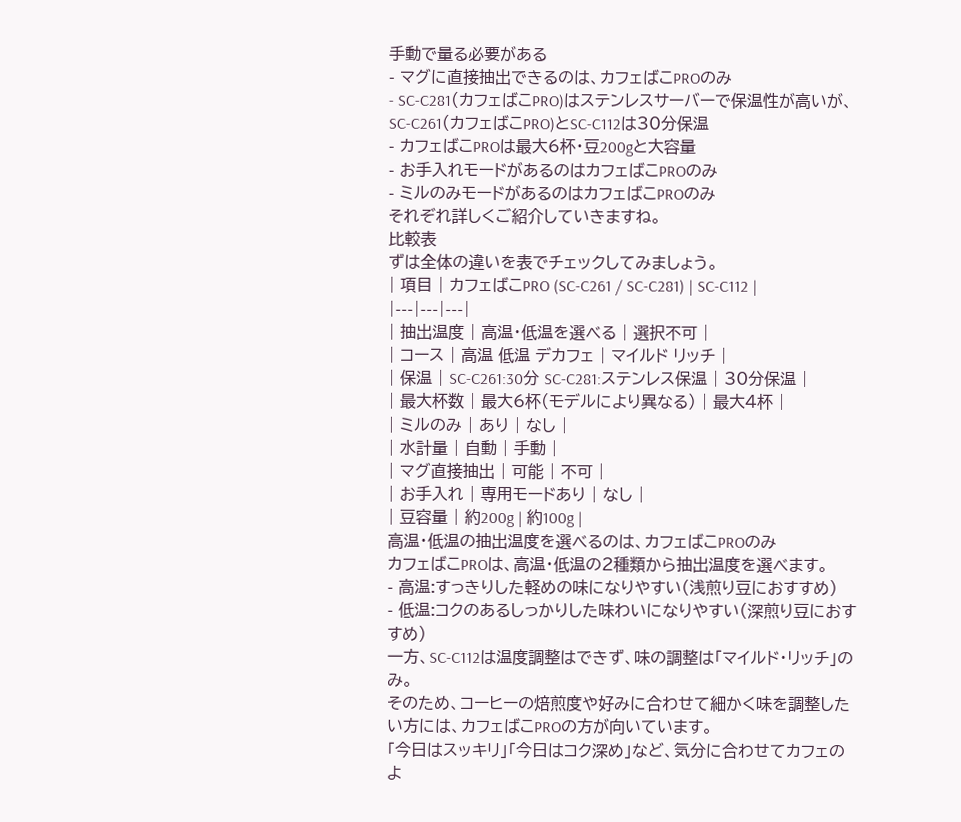手動で量る必要がある
- マグに直接抽出できるのは、カフェばこPROのみ
- SC-C281(カフェばこPRO)はステンレスサーバーで保温性が高いが、SC-C261(カフェばこPRO)とSC-C112は30分保温
- カフェばこPROは最大6杯・豆200gと大容量
- お手入れモードがあるのはカフェばこPROのみ
- ミルのみモードがあるのはカフェばこPROのみ
それぞれ詳しくご紹介していきますね。
比較表
ずは全体の違いを表でチェックしてみましょう。
| 項目 | カフェばこPRO (SC-C261 / SC-C281) | SC-C112 |
|---|---|---|
| 抽出温度 | 高温・低温を選べる | 選択不可 |
| コース | 高温 低温 デカフェ | マイルド リッチ |
| 保温 | SC-C261:30分 SC-C281:ステンレス保温 | 30分保温 |
| 最大杯数 | 最大6杯(モデルにより異なる) | 最大4杯 |
| ミルのみ | あり | なし |
| 水計量 | 自動 | 手動 |
| マグ直接抽出 | 可能 | 不可 |
| お手入れ | 専用モードあり | なし |
| 豆容量 | 約200g | 約100g |
高温・低温の抽出温度を選べるのは、カフェばこPROのみ
カフェばこPROは、高温・低温の2種類から抽出温度を選べます。
- 高温:すっきりした軽めの味になりやすい(浅煎り豆におすすめ)
- 低温:コクのあるしっかりした味わいになりやすい(深煎り豆におすすめ)
一方、SC-C112は温度調整はできず、味の調整は「マイルド・リッチ」のみ。
そのため、コーヒーの焙煎度や好みに合わせて細かく味を調整したい方には、カフェばこPROの方が向いています。
「今日はスッキリ」「今日はコク深め」など、気分に合わせてカフェのよ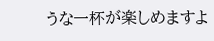うな一杯が楽しめますよ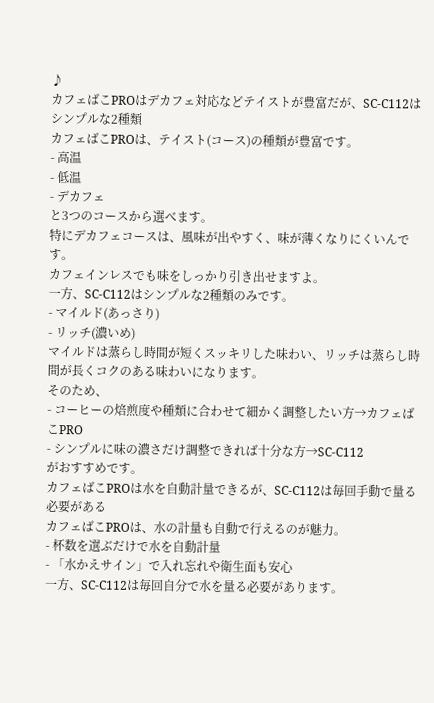♪
カフェばこPROはデカフェ対応などテイストが豊富だが、SC-C112はシンプルな2種類
カフェばこPROは、テイスト(コース)の種類が豊富です。
- 高温
- 低温
- デカフェ
と3つのコースから選べます。
特にデカフェコースは、風味が出やすく、味が薄くなりにくいんです。
カフェインレスでも味をしっかり引き出せますよ。
一方、SC-C112はシンプルな2種類のみです。
- マイルド(あっさり)
- リッチ(濃いめ)
マイルドは蒸らし時間が短くスッキリした味わい、リッチは蒸らし時間が長くコクのある味わいになります。
そのため、
- コーヒーの焙煎度や種類に合わせて細かく調整したい方→カフェばこPRO
- シンプルに味の濃さだけ調整できれば十分な方→SC-C112
がおすすめです。
カフェばこPROは水を自動計量できるが、SC-C112は毎回手動で量る必要がある
カフェばこPROは、水の計量も自動で行えるのが魅力。
- 杯数を選ぶだけで水を自動計量
- 「水かえサイン」で入れ忘れや衛生面も安心
一方、SC-C112は毎回自分で水を量る必要があります。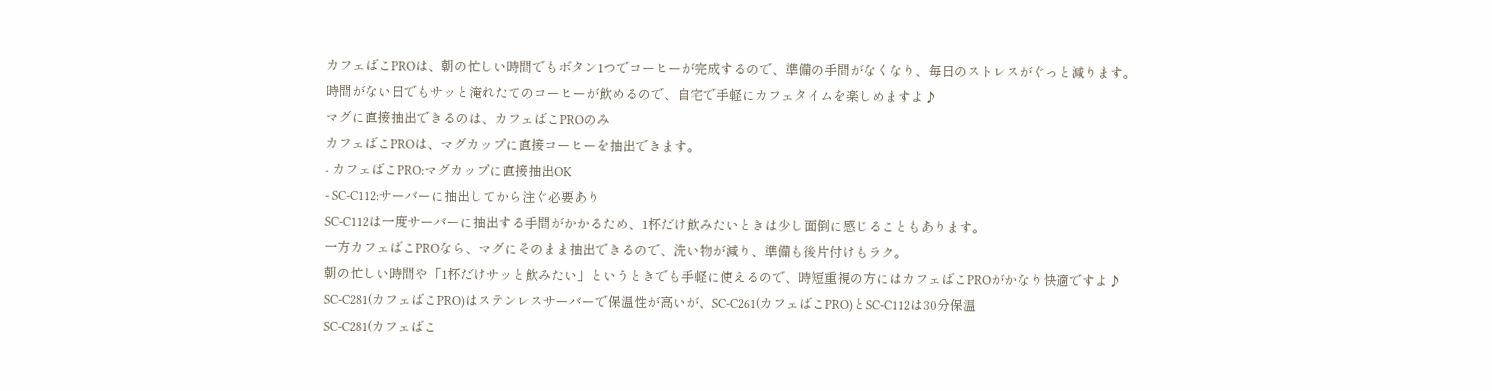カフェばこPROは、朝の忙しい時間でもボタン1つでコーヒーが完成するので、準備の手間がなくなり、毎日のストレスがぐっと減ります。
時間がない日でもサッと淹れたてのコーヒーが飲めるので、自宅で手軽にカフェタイムを楽しめますよ♪
マグに直接抽出できるのは、カフェばこPROのみ
カフェばこPROは、マグカップに直接コーヒーを抽出できます。
- カフェばこPRO:マグカップに直接抽出OK
- SC-C112:サーバーに抽出してから注ぐ必要あり
SC-C112は一度サーバーに抽出する手間がかかるため、1杯だけ飲みたいときは少し面倒に感じることもあります。
一方カフェばこPROなら、マグにそのまま抽出できるので、洗い物が減り、準備も後片付けもラク。
朝の忙しい時間や「1杯だけサッと飲みたい」というときでも手軽に使えるので、時短重視の方にはカフェばこPROがかなり快適ですよ♪
SC-C281(カフェばこPRO)はステンレスサーバーで保温性が高いが、SC-C261(カフェばこPRO)とSC-C112は30分保温
SC-C281(カフェばこ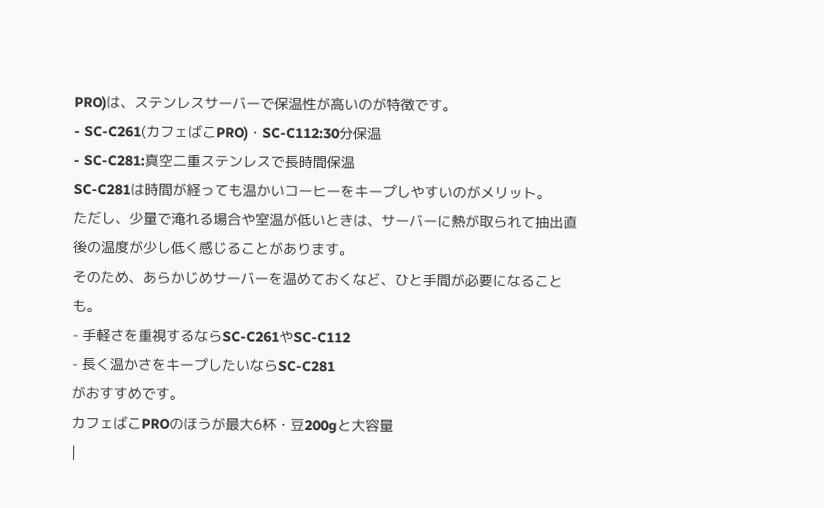PRO)は、ステンレスサーバーで保温性が高いのが特徴です。
- SC-C261(カフェばこPRO)・SC-C112:30分保温
- SC-C281:真空二重ステンレスで長時間保温
SC-C281は時間が経っても温かいコーヒーをキープしやすいのがメリット。
ただし、少量で淹れる場合や室温が低いときは、サーバーに熱が取られて抽出直後の温度が少し低く感じることがあります。
そのため、あらかじめサーバーを温めておくなど、ひと手間が必要になることも。
- 手軽さを重視するならSC-C261やSC-C112
- 長く温かさをキープしたいならSC-C281
がおすすめです。
カフェばこPROのほうが最大6杯・豆200gと大容量
|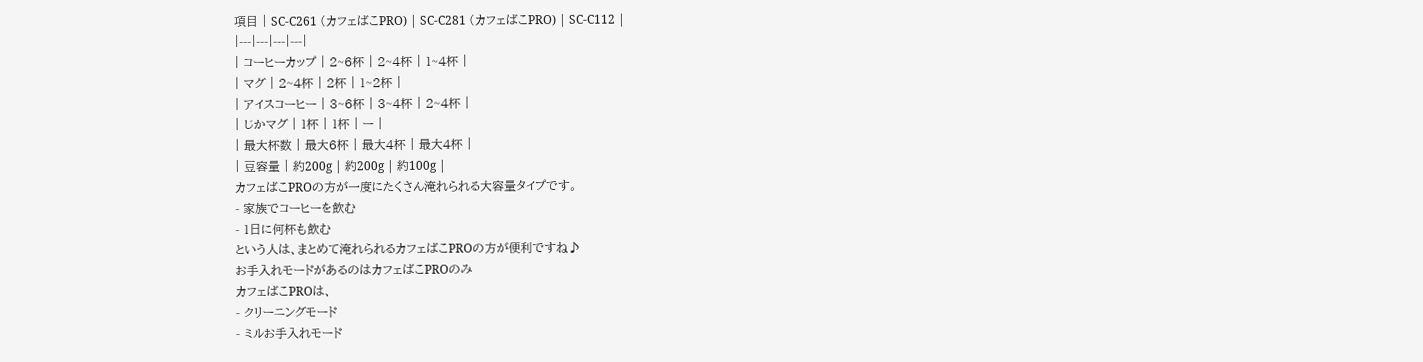項目 | SC-C261 (カフェばこPRO) | SC-C281 (カフェばこPRO) | SC-C112 |
|---|---|---|---|
| コーヒーカップ | 2~6杯 | 2~4杯 | 1~4杯 |
| マグ | 2~4杯 | 2杯 | 1~2杯 |
| アイスコーヒー | 3~6杯 | 3~4杯 | 2~4杯 |
| じかマグ | 1杯 | 1杯 | ー |
| 最大杯数 | 最大6杯 | 最大4杯 | 最大4杯 |
| 豆容量 | 約200g | 約200g | 約100g |
カフェばこPROの方が一度にたくさん淹れられる大容量タイプです。
- 家族でコーヒーを飲む
- 1日に何杯も飲む
という人は、まとめて淹れられるカフェばこPROの方が便利ですね♪
お手入れモードがあるのはカフェばこPROのみ
カフェばこPROは、
- クリーニングモード
- ミルお手入れモード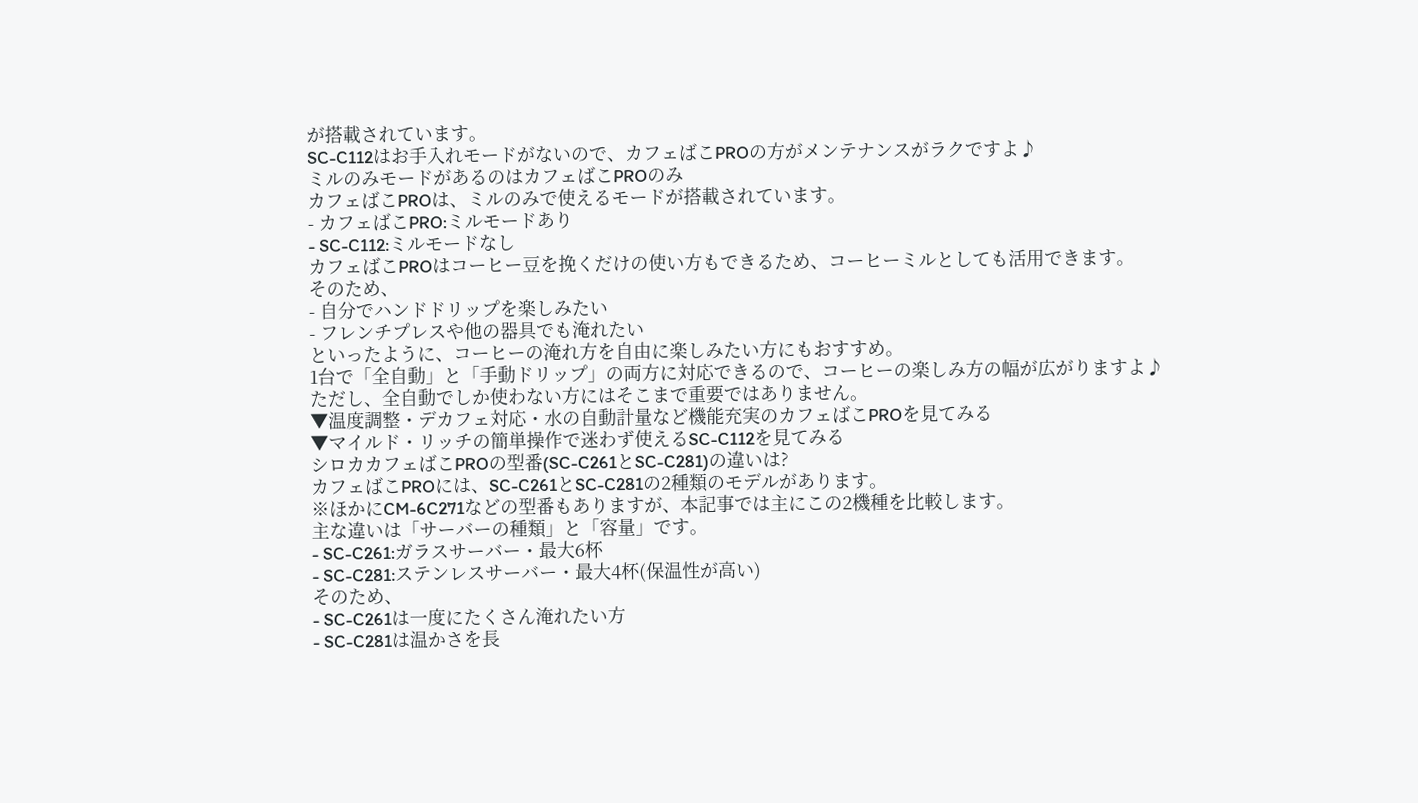が搭載されています。
SC-C112はお手入れモードがないので、カフェばこPROの方がメンテナンスがラクですよ♪
ミルのみモードがあるのはカフェばこPROのみ
カフェばこPROは、ミルのみで使えるモードが搭載されています。
- カフェばこPRO:ミルモードあり
- SC-C112:ミルモードなし
カフェばこPROはコーヒー豆を挽くだけの使い方もできるため、コーヒーミルとしても活用できます。
そのため、
- 自分でハンドドリップを楽しみたい
- フレンチプレスや他の器具でも淹れたい
といったように、コーヒーの淹れ方を自由に楽しみたい方にもおすすめ。
1台で「全自動」と「手動ドリップ」の両方に対応できるので、コーヒーの楽しみ方の幅が広がりますよ♪
ただし、全自動でしか使わない方にはそこまで重要ではありません。
▼温度調整・デカフェ対応・水の自動計量など機能充実のカフェばこPROを見てみる
▼マイルド・リッチの簡単操作で迷わず使えるSC-C112を見てみる
シロカカフェばこPROの型番(SC-C261とSC-C281)の違いは?
カフェばこPROには、SC-C261とSC-C281の2種類のモデルがあります。
※ほかにCM-6C271などの型番もありますが、本記事では主にこの2機種を比較します。
主な違いは「サーバーの種類」と「容量」です。
- SC-C261:ガラスサーバー・最大6杯
- SC-C281:ステンレスサーバー・最大4杯(保温性が高い)
そのため、
- SC-C261は一度にたくさん淹れたい方
- SC-C281は温かさを長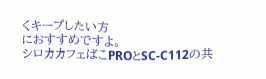くキープしたい方
におすすめですよ。
シロカカフェばこPROとSC-C112の共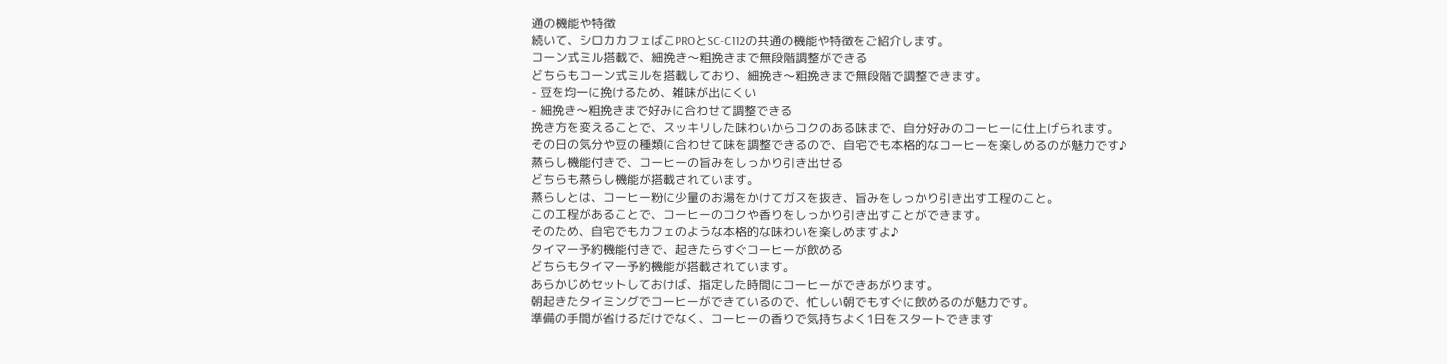通の機能や特徴
続いて、シロカカフェばこPROとSC-C112の共通の機能や特徴をご紹介します。
コーン式ミル搭載で、細挽き〜粗挽きまで無段階調整ができる
どちらもコーン式ミルを搭載しており、細挽き〜粗挽きまで無段階で調整できます。
- 豆を均一に挽けるため、雑味が出にくい
- 細挽き〜粗挽きまで好みに合わせて調整できる
挽き方を変えることで、スッキリした味わいからコクのある味まで、自分好みのコーヒーに仕上げられます。
その日の気分や豆の種類に合わせて味を調整できるので、自宅でも本格的なコーヒーを楽しめるのが魅力です♪
蒸らし機能付きで、コーヒーの旨みをしっかり引き出せる
どちらも蒸らし機能が搭載されています。
蒸らしとは、コーヒー粉に少量のお湯をかけてガスを抜き、旨みをしっかり引き出す工程のこと。
この工程があることで、コーヒーのコクや香りをしっかり引き出すことができます。
そのため、自宅でもカフェのような本格的な味わいを楽しめますよ♪
タイマー予約機能付きで、起きたらすぐコーヒーが飲める
どちらもタイマー予約機能が搭載されています。
あらかじめセットしておけば、指定した時間にコーヒーができあがります。
朝起きたタイミングでコーヒーができているので、忙しい朝でもすぐに飲めるのが魅力です。
準備の手間が省けるだけでなく、コーヒーの香りで気持ちよく1日をスタートできます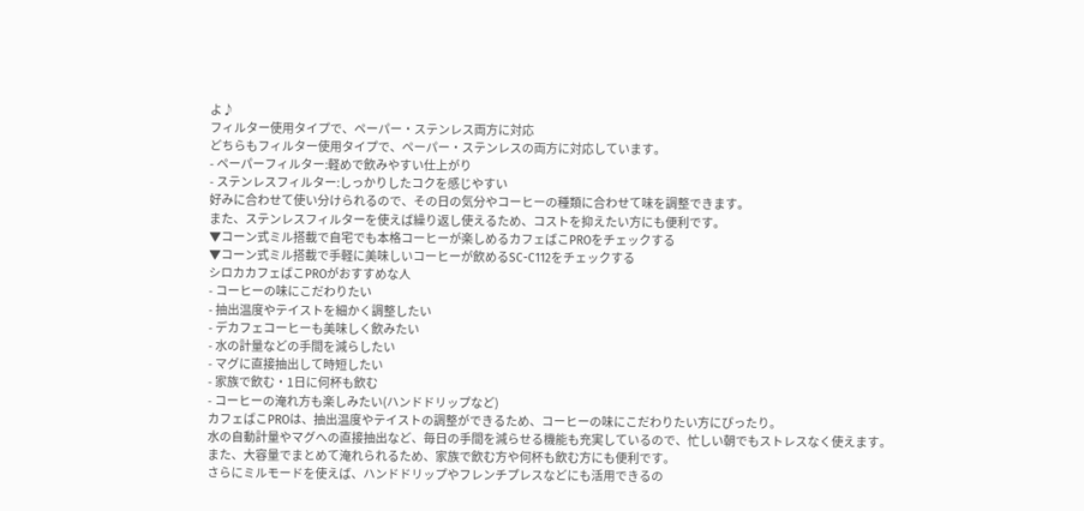よ♪
フィルター使用タイプで、ペーパー・ステンレス両方に対応
どちらもフィルター使用タイプで、ペーパー・ステンレスの両方に対応しています。
- ペーパーフィルター:軽めで飲みやすい仕上がり
- ステンレスフィルター:しっかりしたコクを感じやすい
好みに合わせて使い分けられるので、その日の気分やコーヒーの種類に合わせて味を調整できます。
また、ステンレスフィルターを使えば繰り返し使えるため、コストを抑えたい方にも便利です。
▼コーン式ミル搭載で自宅でも本格コーヒーが楽しめるカフェばこPROをチェックする
▼コーン式ミル搭載で手軽に美味しいコーヒーが飲めるSC-C112をチェックする
シロカカフェばこPROがおすすめな人
- コーヒーの味にこだわりたい
- 抽出温度やテイストを細かく調整したい
- デカフェコーヒーも美味しく飲みたい
- 水の計量などの手間を減らしたい
- マグに直接抽出して時短したい
- 家族で飲む・1日に何杯も飲む
- コーヒーの淹れ方も楽しみたい(ハンドドリップなど)
カフェばこPROは、抽出温度やテイストの調整ができるため、コーヒーの味にこだわりたい方にぴったり。
水の自動計量やマグへの直接抽出など、毎日の手間を減らせる機能も充実しているので、忙しい朝でもストレスなく使えます。
また、大容量でまとめて淹れられるため、家族で飲む方や何杯も飲む方にも便利です。
さらにミルモードを使えば、ハンドドリップやフレンチプレスなどにも活用できるの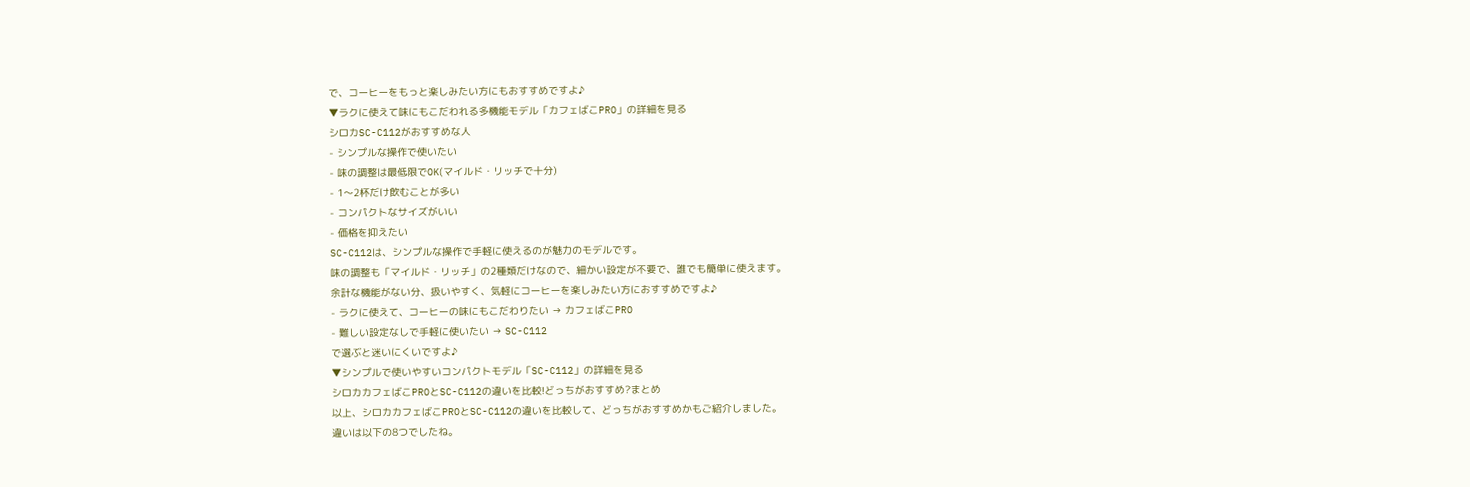で、コーヒーをもっと楽しみたい方にもおすすめですよ♪
▼ラクに使えて味にもこだわれる多機能モデル「カフェばこPRO」の詳細を見る
シロカSC-C112がおすすめな人
- シンプルな操作で使いたい
- 味の調整は最低限でOK(マイルド・リッチで十分)
- 1〜2杯だけ飲むことが多い
- コンパクトなサイズがいい
- 価格を抑えたい
SC-C112は、シンプルな操作で手軽に使えるのが魅力のモデルです。
味の調整も「マイルド・リッチ」の2種類だけなので、細かい設定が不要で、誰でも簡単に使えます。
余計な機能がない分、扱いやすく、気軽にコーヒーを楽しみたい方におすすめですよ♪
- ラクに使えて、コーヒーの味にもこだわりたい → カフェばこPRO
- 難しい設定なしで手軽に使いたい → SC-C112
で選ぶと迷いにくいですよ♪
▼シンプルで使いやすいコンパクトモデル「SC-C112」の詳細を見る
シロカカフェばこPROとSC-C112の違いを比較!どっちがおすすめ?まとめ
以上、シロカカフェばこPROとSC-C112の違いを比較して、どっちがおすすめかもご紹介しました。
違いは以下の8つでしたね。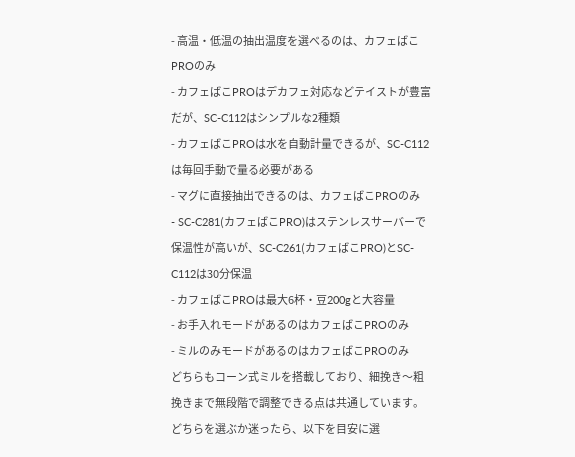- 高温・低温の抽出温度を選べるのは、カフェばこPROのみ
- カフェばこPROはデカフェ対応などテイストが豊富だが、SC-C112はシンプルな2種類
- カフェばこPROは水を自動計量できるが、SC-C112は毎回手動で量る必要がある
- マグに直接抽出できるのは、カフェばこPROのみ
- SC-C281(カフェばこPRO)はステンレスサーバーで保温性が高いが、SC-C261(カフェばこPRO)とSC-C112は30分保温
- カフェばこPROは最大6杯・豆200gと大容量
- お手入れモードがあるのはカフェばこPROのみ
- ミルのみモードがあるのはカフェばこPROのみ
どちらもコーン式ミルを搭載しており、細挽き〜粗挽きまで無段階で調整できる点は共通しています。
どちらを選ぶか迷ったら、以下を目安に選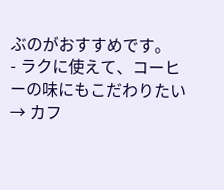ぶのがおすすめです。
- ラクに使えて、コーヒーの味にもこだわりたい → カフ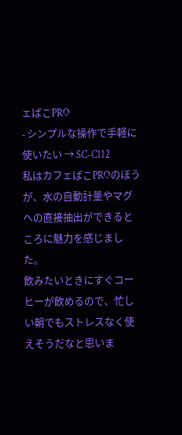ェばこPRO
- シンプルな操作で手軽に使いたい → SC-C112
私はカフェばこPROのほうが、水の自動計量やマグへの直接抽出ができるところに魅力を感じました。
飲みたいときにすぐコーヒーが飲めるので、忙しい朝でもストレスなく使えそうだなと思いま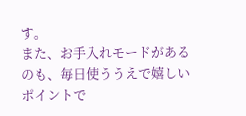す。
また、お手入れモードがあるのも、毎日使ううえで嬉しいポイントで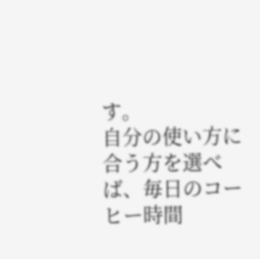す。
自分の使い方に合う方を選べば、毎日のコーヒー時間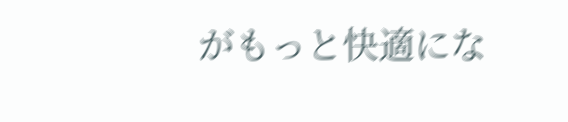がもっと快適にな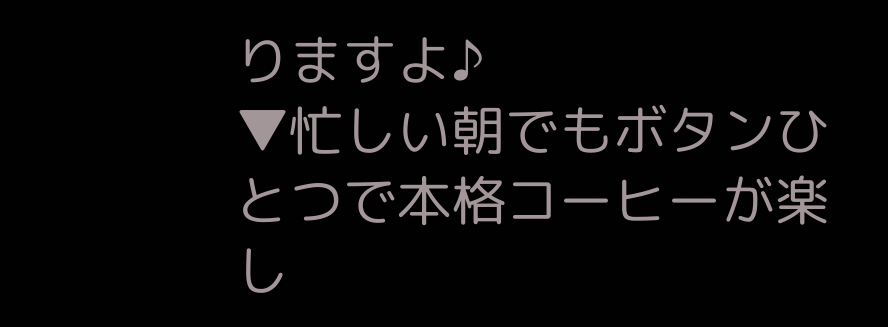りますよ♪
▼忙しい朝でもボタンひとつで本格コーヒーが楽し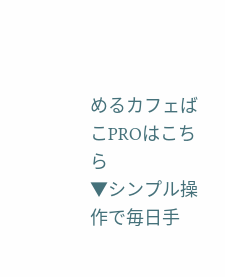めるカフェばこPROはこちら
▼シンプル操作で毎日手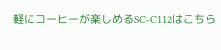軽にコーヒーが楽しめるSC-C112はこちら